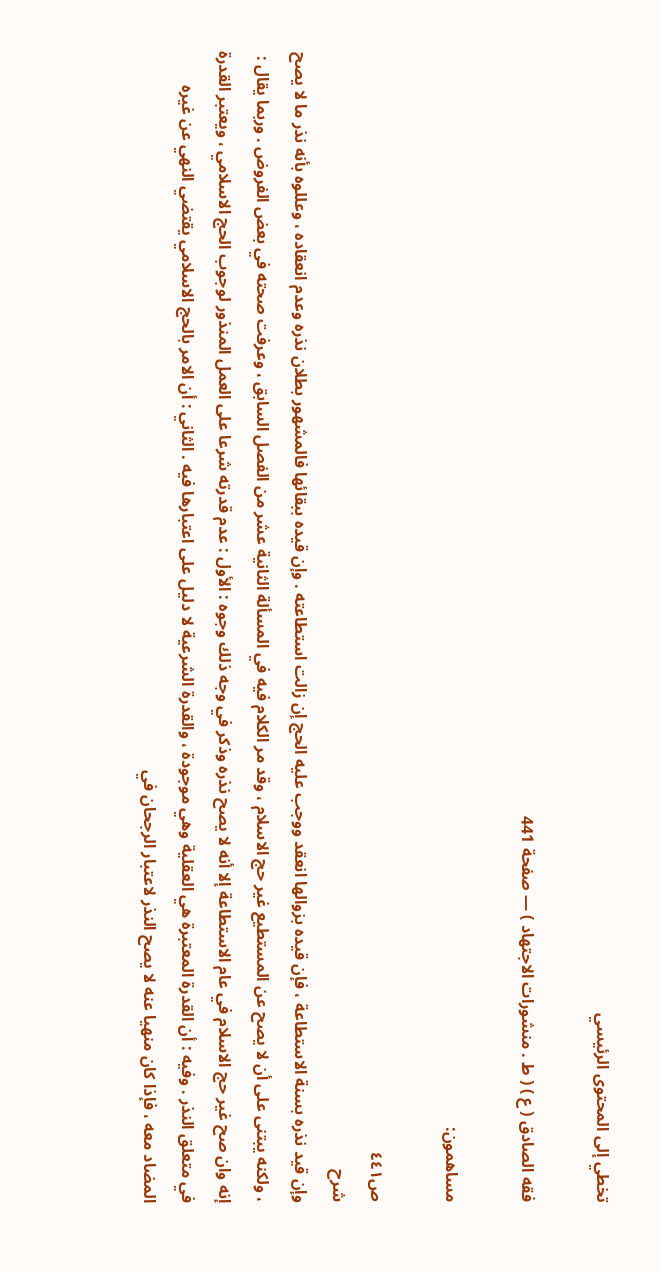تخطي إلى المحتوى الرئيسي

فقه الصادق ( ع ) ( ط . منشورات الاجتهاد ) — صفحة 441

مساهمون:

ص٤٤١
شرح
وإن قيد نذره بسنة الاستطاعة ، فإن قيده بزوالها انعقد ووجب عليه الحج إن زالت استطاعته . وإن قيده ببقائها فالمشهور بطلان نذره وعدم انعقاده ، وعللوه بأنه نذر ما لا يصح ، ولكنه يبتنى على أن لا يصح عن المستطيع غير حج الاسلام ، وقد مر الكلام فيه في المسألة الثانية عشر من الفصل السابق ، وعرفت صحته في بعض الفروض . وربما يقال : إنه وان صح غير حج الاسلام في عام الاستطاعة إلا أنه لا يصح نذره وذكر في وجه ذلك وجوه : الأول : عدم قدرته شرعا على العمل المنذور لوجوب الحج الاسلامي ، ويعتبر القدرة في متعلق النذر . وفيه : أن القدرة المعتبرة هي العقلية وهي موجودة ، والقدرة الشرعية لا دليل على اعتبارها فيه . الثاني : أن الامر بالحج الاسلامي يقتضي النهي عن غيره المضاد معه ، فإذا كان منهيا عنه لا يصح النذر لاعتبار الرجحان في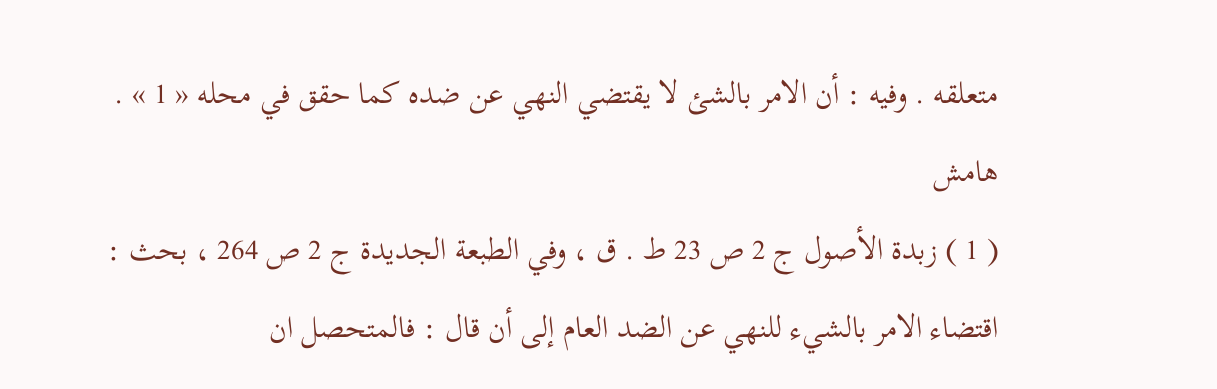متعلقه . وفيه : أن الامر بالشئ لا يقتضي النهي عن ضده كما حقق في محله « 1 » .
هامش
( 1 ) زبدة الأصول ج 2 ص 23 ط . ق ، وفي الطبعة الجديدة ج 2 ص 264 ، بحث : اقتضاء الامر بالشيء للنهي عن الضد العام إلى أن قال : فالمتحصل ان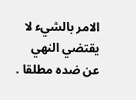الامر بالشيء لا يقتضي النهي عن ضده مطلقا .